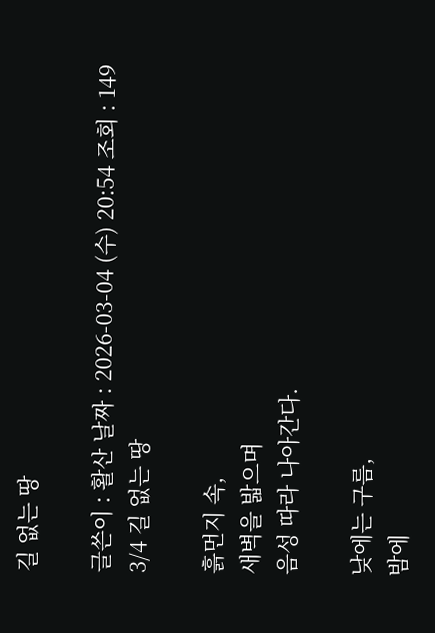길 없는 땅

글쓴이 : 활산 날짜 : 2026-03-04 (수) 20:54 조회 : 149
3/4 길 없는 땅

흙먼지 속,
새벽을 밟으며
음성 따라 나아간다.

낮에는 구름,
밤에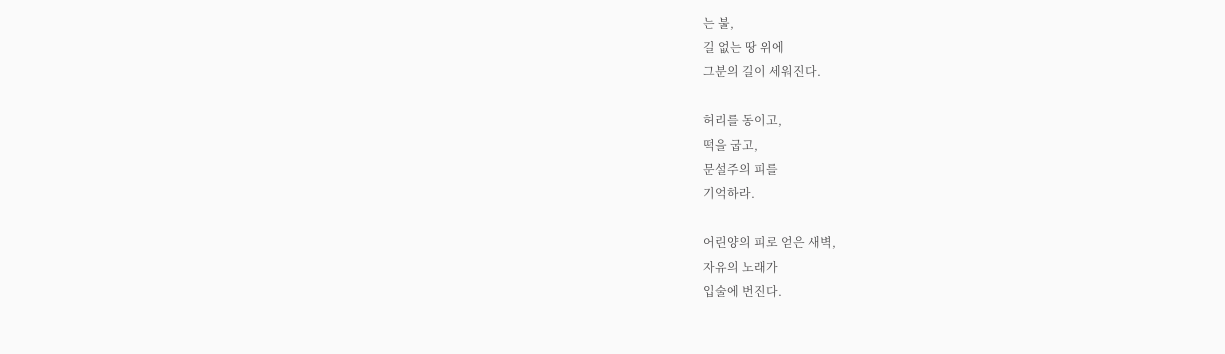는 불,
길 없는 땅 위에
그분의 길이 세워진다.

허리를 동이고,
떡을 굽고,
문설주의 피를
기억하라.

어린양의 피로 얻은 새벽,
자유의 노래가
입술에 번진다.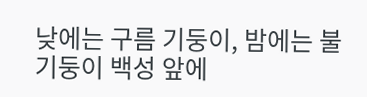낮에는 구름 기둥이, 밤에는 불 기둥이 백성 앞에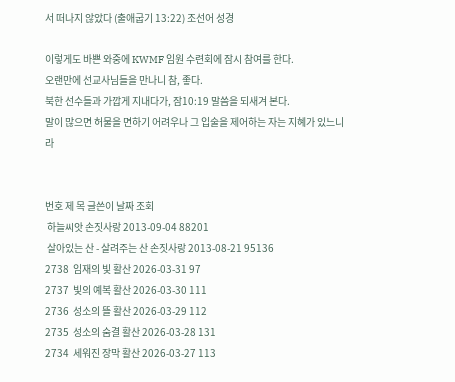서 떠나지 않았다 (출애굽기 13:22) 조선어 성경

이렇게도 바쁜 와중에 KWMF 임원 수련회에 잠시 참여를 한다.
오랜만에 선교사님들을 만나니 참, 좋다.
북한 선수들과 가깝게 지내다가, 잠10:19 말씀을 되새겨 본다.
말이 많으면 허물을 면하기 어려우나 그 입술을 제어하는 자는 지혜가 있느니라


번호 제 목 글쓴이 날짜 조회
 하늘씨앗 손짓사랑 2013-09-04 88201
 살아있는 산 - 살려주는 산 손짓사랑 2013-08-21 95136
2738  임재의 빛 활산 2026-03-31 97
2737  빛의 예복 활산 2026-03-30 111
2736  성소의 뜰 활산 2026-03-29 112
2735  성소의 숨결 활산 2026-03-28 131
2734  세워진 장막 활산 2026-03-27 113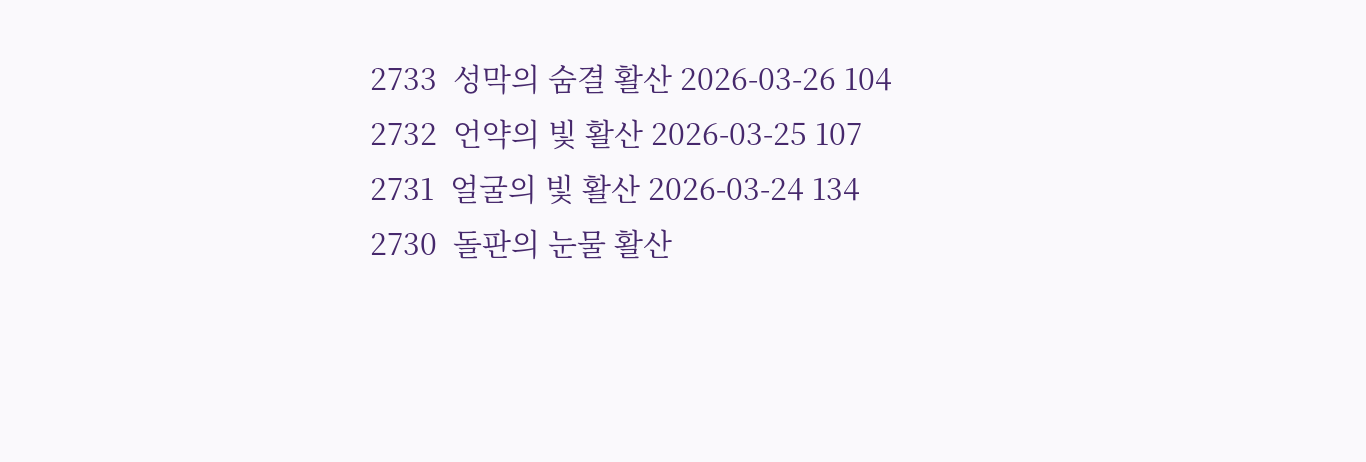2733  성막의 숨결 활산 2026-03-26 104
2732  언약의 빛 활산 2026-03-25 107
2731  얼굴의 빛 활산 2026-03-24 134
2730  돌판의 눈물 활산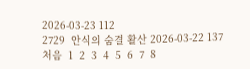2026-03-23 112
2729  안식의 숨결 활산 2026-03-22 137
처음  1  2  3  4  5  6  7  8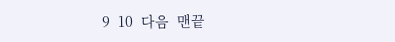9  10  다음  맨끝